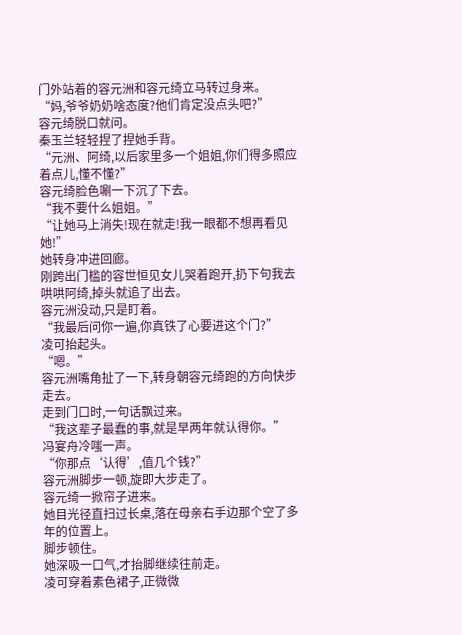门外站着的容元洲和容元绮立马转过身来。
“妈,爷爷奶奶啥态度?他们肯定没点头吧?”
容元绮脱口就问。
秦玉兰轻轻捏了捏她手背。
“元洲、阿绮,以后家里多一个姐姐,你们得多照应着点儿,懂不懂?”
容元绮脸色唰一下沉了下去。
“我不要什么姐姐。”
“让她马上消失!现在就走!我一眼都不想再看见她!”
她转身冲进回廊。
刚跨出门槛的容世恒见女儿哭着跑开,扔下句我去哄哄阿绮,掉头就追了出去。
容元洲没动,只是盯着。
“我最后问你一遍,你真铁了心要进这个门?”
凌可抬起头。
“嗯。”
容元洲嘴角扯了一下,转身朝容元绮跑的方向快步走去。
走到门口时,一句话飘过来。
“我这辈子最蠢的事,就是早两年就认得你。”
冯宴舟冷嗤一声。
“你那点‘认得’,值几个钱?”
容元洲脚步一顿,旋即大步走了。
容元绮一掀帘子进来。
她目光径直扫过长桌,落在母亲右手边那个空了多年的位置上。
脚步顿住。
她深吸一口气,才抬脚继续往前走。
凌可穿着素色裙子,正微微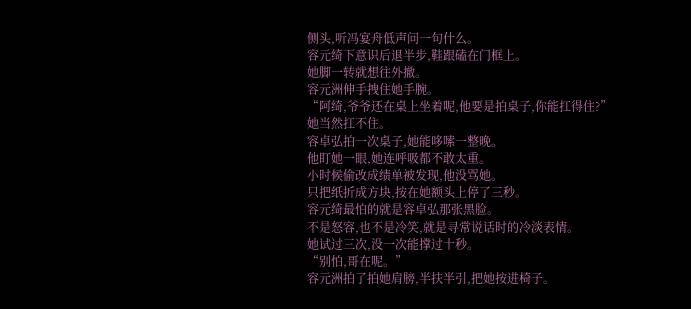侧头,听冯宴舟低声问一句什么。
容元绮下意识后退半步,鞋跟磕在门框上。
她脚一转就想往外撤。
容元洲伸手拽住她手腕。
“阿绮,爷爷还在桌上坐着呢,他要是拍桌子,你能扛得住?”
她当然扛不住。
容卓弘拍一次桌子,她能哆嗦一整晚。
他盯她一眼,她连呼吸都不敢太重。
小时候偷改成绩单被发现,他没骂她。
只把纸折成方块,按在她额头上停了三秒。
容元绮最怕的就是容卓弘那张黑脸。
不是怒容,也不是冷笑,就是寻常说话时的冷淡表情。
她试过三次,没一次能撑过十秒。
“别怕,哥在呢。”
容元洲拍了拍她肩膀,半扶半引,把她按进椅子。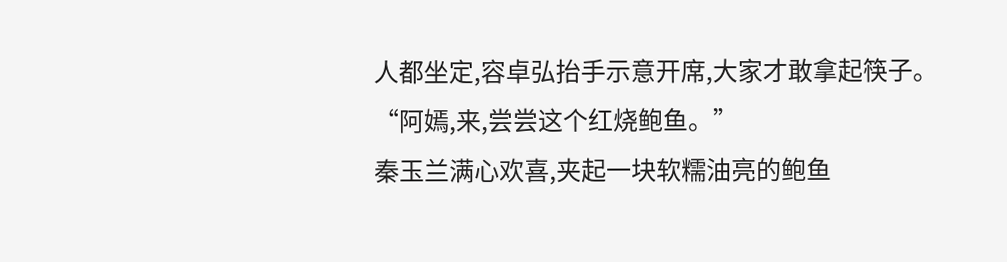人都坐定,容卓弘抬手示意开席,大家才敢拿起筷子。
“阿嫣,来,尝尝这个红烧鲍鱼。”
秦玉兰满心欢喜,夹起一块软糯油亮的鲍鱼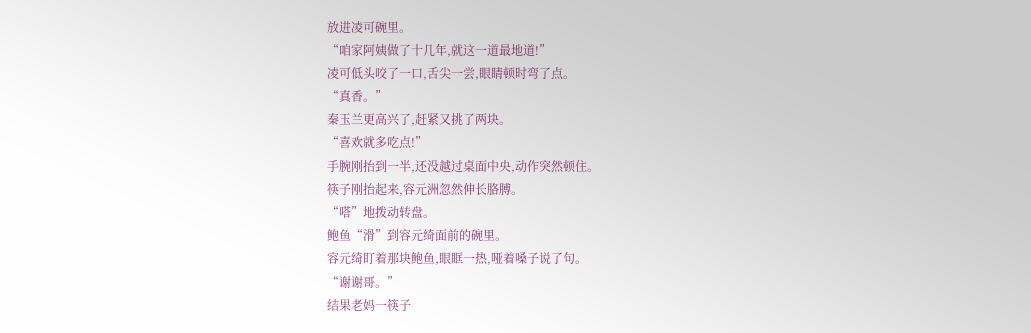放进凌可碗里。
“咱家阿姨做了十几年,就这一道最地道!”
凌可低头咬了一口,舌尖一尝,眼睛顿时弯了点。
“真香。”
秦玉兰更高兴了,赶紧又挑了两块。
“喜欢就多吃点!”
手腕刚抬到一半,还没越过桌面中央,动作突然顿住。
筷子刚抬起来,容元洲忽然伸长胳膊。
“嗒”地拨动转盘。
鲍鱼“滑”到容元绮面前的碗里。
容元绮盯着那块鲍鱼,眼眶一热,哑着嗓子说了句。
“谢谢哥。”
结果老妈一筷子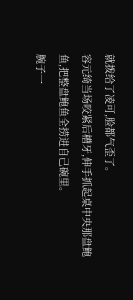就拨给了凌可,脸都气歪了。
容元绮当场咬紧后槽牙,伸手抓起桌中央那盘鲍鱼,把整盘鲍鱼全捞进自己碗里。
腕子一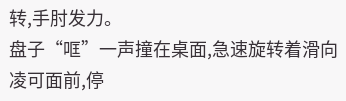转,手肘发力。
盘子“哐”一声撞在桌面,急速旋转着滑向凌可面前,停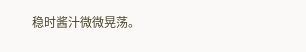稳时酱汁微微晃荡。